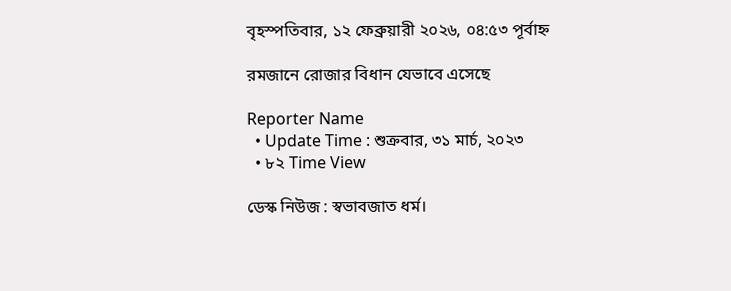বৃহস্পতিবার, ১২ ফেব্রুয়ারী ২০২৬, ০৪:৫৩ পূর্বাহ্ন

রমজানে রোজার বিধান যেভাবে এসেছে

Reporter Name
  • Update Time : শুক্রবার, ৩১ মার্চ, ২০২৩
  • ৮২ Time View

ডেস্ক নিউজ : স্বভাবজাত ধর্ম।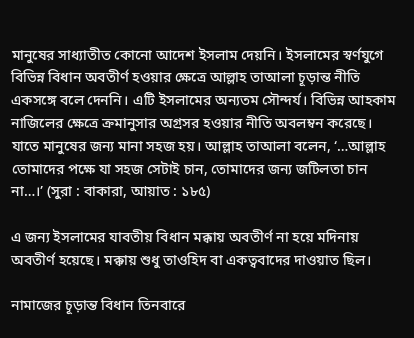মানুষের সাধ্যাতীত কোনো আদেশ ইসলাম দেয়নি। ইসলামের স্বর্ণযুগে বিভিন্ন বিধান অবতীর্ণ হওয়ার ক্ষেত্রে আল্লাহ তাআলা চূড়ান্ত নীতি একসঙ্গে বলে দেননি। এটি ইসলামের অন্যতম সৌন্দর্য। বিভিন্ন আহকাম নাজিলের ক্ষেত্রে ক্রমানুসার অগ্রসর হওয়ার নীতি অবলম্বন করেছে। যাতে মানুষের জন্য মানা সহজ হয়। আল্লাহ তাআলা বলেন, ‘…আল্লাহ তোমাদের পক্ষে যা সহজ সেটাই চান, তোমাদের জন্য জটিলতা চান না…।’ (সুরা : বাকারা, আয়াত : ১৮৫)

এ জন্য ইসলামের যাবতীয় বিধান মক্কায় অবতীর্ণ না হয়ে মদিনায় অবতীর্ণ হয়েছে। মক্কায় শুধু তাওহিদ বা একত্ববাদের দাওয়াত ছিল।

নামাজের চূড়ান্ত বিধান তিনবারে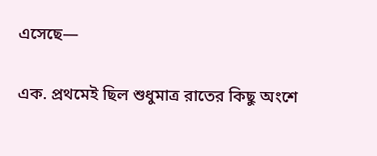এসেছে—

এক. প্রথমেই ছিল শুধুমাত্র রাতের কিছু অংশে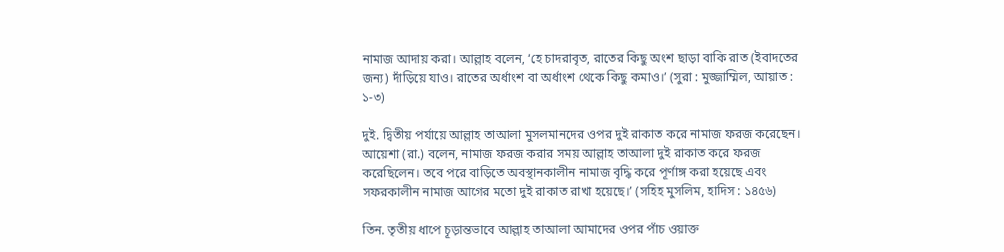নামাজ আদায় করা। আল্লাহ বলেন, ‘হে চাদরাবৃত, রাতের কিছু অংশ ছাড়া বাকি রাত (ইবাদতের জন্য) দাঁড়িয়ে যাও। রাতের অর্ধাংশ বা অর্ধাংশ থেকে কিছু কমাও।’ (সুরা : মুজ্জাম্মিল, আয়াত : ১-৩)

দুই. দ্বিতীয় পর্যায়ে আল্লাহ তাআলা মুসলমানদের ওপর দুই রাকাত করে নামাজ ফরজ করেছেন। আয়েশা (রা.) বলেন, নামাজ ফরজ করার সময় আল্লাহ তাআলা দুই রাকাত করে ফরজ করেছিলেন। তবে পরে বাড়িতে অবস্থানকালীন নামাজ বৃদ্ধি করে পূর্ণাঙ্গ করা হয়েছে এবং সফরকালীন নামাজ আগের মতো দুই রাকাত রাখা হয়েছে।’ (সহিহ মুসলিম, হাদিস : ১৪৫৬)

তিন. তৃতীয় ধাপে চূড়ান্তভাবে আল্লাহ তাআলা আমাদের ওপর পাঁচ ওয়াক্ত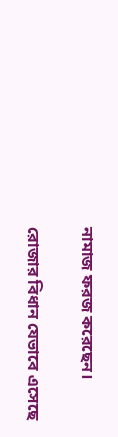নামাজ ফরজ করেছেন।

রোজার বিধান যেভাবে এসেছে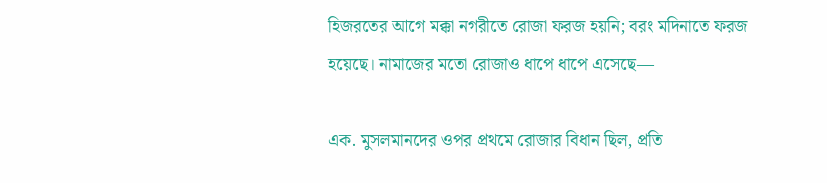হিজরতের আগে মক্কা নগরীতে রোজা ফরজ হয়নি; বরং মদিনাতে ফরজ হয়েছে। নামাজের মতো রোজাও ধাপে ধাপে এসেছে—

এক. মুসলমানদের ওপর প্রথমে রোজার বিধান ছিল, প্রতি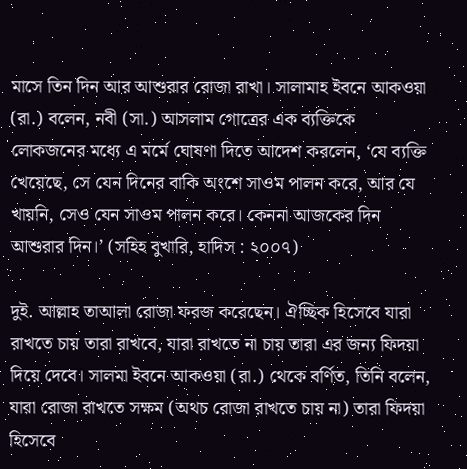মাসে তিন দিন আর আশুরার রোজা রাখা। সালামাহ ইবনে আকওয়া (রা.) বলেন, নবী (সা.) আসলাম গোত্রের এক ব্যক্তিকে লোকজনের মধ্যে এ মর্মে ঘোষণা দিতে আদেশ করলেন, ‘যে ব্যক্তি খেয়েছে, সে যেন দিনের বাকি অংশে সাওম পালন করে, আর যে খায়নি, সেও যেন সাওম পালন করে। কেননা আজকের দিন আশুরার দিন।’ (সহিহ বুখারি, হাদিস : ২০০৭)

দুই. আল্লাহ তাআলা রোজা ফরজ করেছেন। ঐচ্ছিক হিসেবে যারা রাখতে চায় তারা রাখবে, যারা রাখতে না চায় তারা এর জন্য ফিদয়া দিয়ে দেবে। সালমা ইবনে আকওয়া (রা.) থেকে বর্ণিত, তিনি বলেন, যারা রোজা রাখতে সক্ষম (অথচ রোজা রাখতে চায় না) তারা ফিদয়া হিসেবে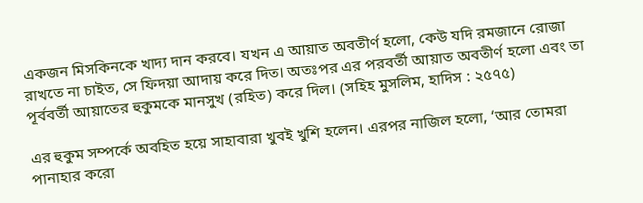একজন মিসকিনকে খাদ্য দান করবে। যখন এ আয়াত অবতীর্ণ হলো, কেউ যদি রমজানে রোজা রাখতে না চাইত, সে ফিদয়া আদায় করে দিত। অতঃপর এর পরবর্তী আয়াত অবতীর্ণ হলো এবং তা পূর্ববর্তী আয়াতের হুকুমকে মানসুখ (রহিত) করে দিল। (সহিহ মুসলিম, হাদিস : ২৫৭৫)

এর হুকুম সম্পর্কে অবহিত হয়ে সাহাবারা খুবই খুশি হলেন। এরপর নাজিল হলো, ‘আর তোমরা পানাহার করো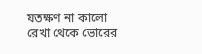যতক্ষণ না কালো রেখা থেকে ভোরের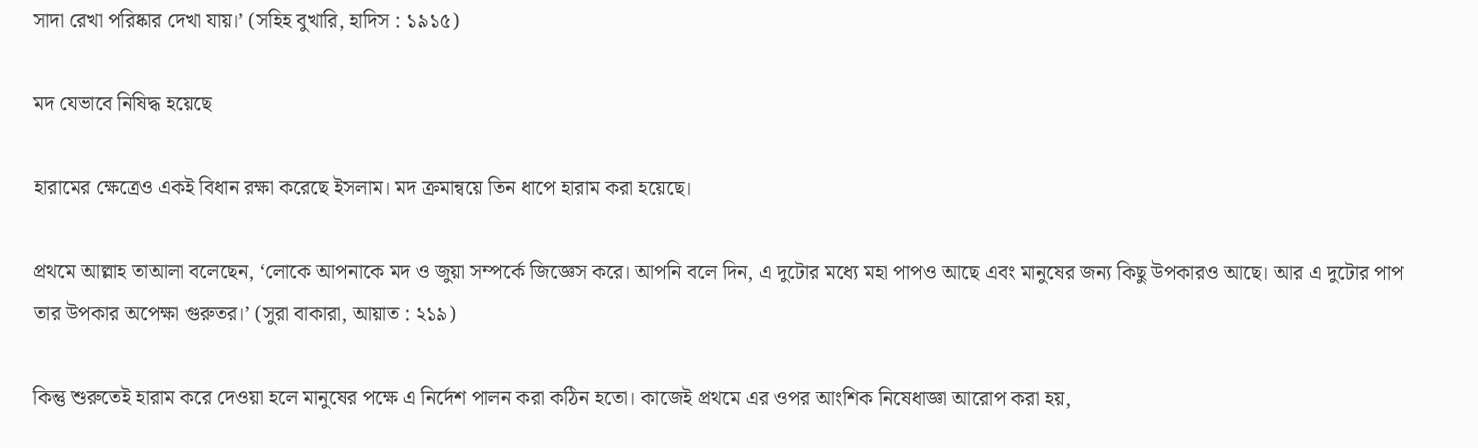সাদা রেখা পরিষ্কার দেখা যায়।’ (সহিহ বুখারি, হাদিস : ১৯১৫)

মদ যেভাবে নিষিদ্ধ হয়েছে

হারামের ক্ষেত্রেও একই বিধান রক্ষা করেছে ইসলাম। মদ ক্রমান্বয়ে তিন ধাপে হারাম করা হয়েছে।

প্রথমে আল্লাহ তাআলা বলেছেন, ‘লোকে আপনাকে মদ ও জুয়া সম্পর্কে জিজ্ঞেস করে। আপনি বলে দিন, এ দুটোর মধ্যে মহা পাপও আছে এবং মানুষের জন্য কিছু উপকারও আছে। আর এ দুটোর পাপ তার উপকার অপেক্ষা গুরুতর।’ (সুরা বাকারা, আয়াত : ২১৯)

কিন্তু শুরুতেই হারাম করে দেওয়া হলে মানুষের পক্ষে এ নির্দেশ পালন করা কঠিন হতো। কাজেই প্রথমে এর ওপর আংশিক নিষেধাজ্ঞা আরোপ করা হয়,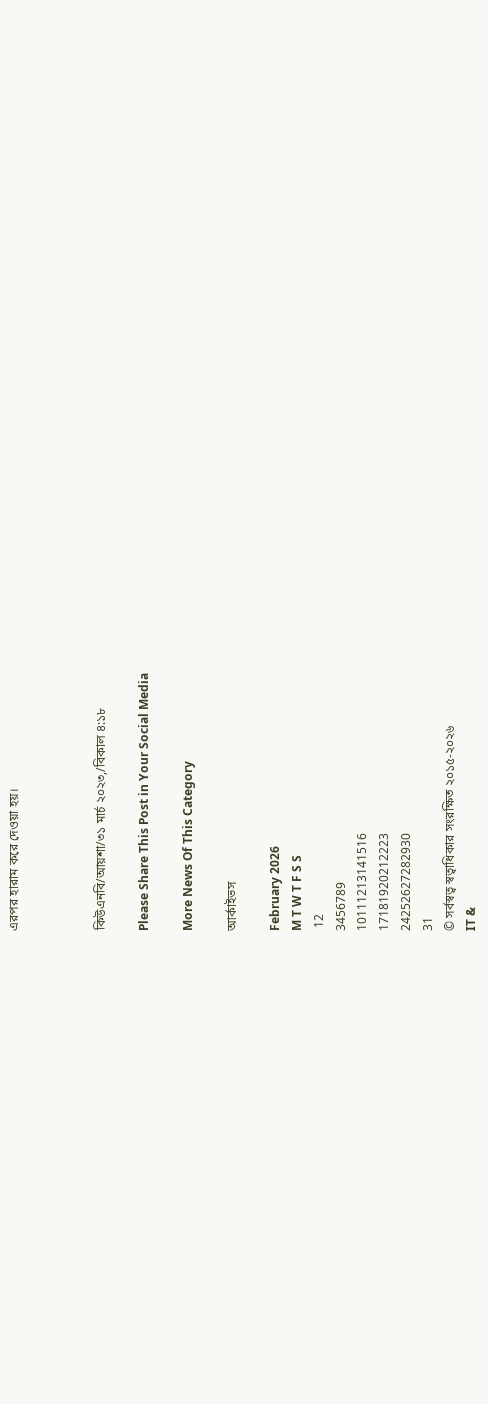এরপর হারাম করে দেওয়া হয়।



কিউএনবি/আয়শা/৩১ মার্চ ২০২৩,/বিকাল ৪:১৮

Please Share This Post in Your Social Media

More News Of This Category

আর্কাইভস

February 2026
M T W T F S S
 12
3456789
10111213141516
17181920212223
24252627282930
31
© সর্বস্বত্ব স্বত্বাধিকার সংরক্ষিত ২০১৫-২০২৬
IT &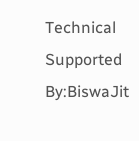Technical Supported By:BiswaJit